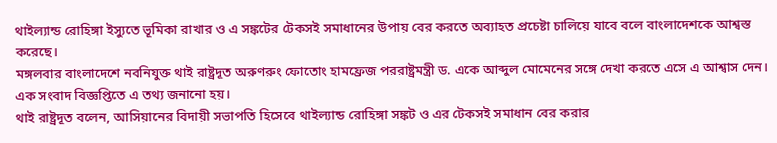থাইল্যান্ড রোহিঙ্গা ইস্যুতে ভূমিকা রাখার ও এ সঙ্কটের টেকসই সমাধানের উপায় বের করতে অব্যাহত প্রচেষ্টা চালিয়ে যাবে বলে বাংলাদেশকে আশ্বস্ত করেছে।
মঙ্গলবার বাংলাদেশে নবনিযুক্ত থাই রাষ্ট্রদূত অরুণরুং ফোতোং হামফ্রেজ পররাষ্ট্রমন্ত্রী ড. একে আব্দুল মোমেনের সঙ্গে দেখা করতে এসে এ আশ্বাস দেন। এক সংবাদ বিজ্ঞপ্তিতে এ তথ্য জনানো হয়।
থাই রাষ্ট্রদূত বলেন, আসিয়ানের বিদায়ী সভাপতি হিসেবে থাইল্যান্ড রোহিঙ্গা সঙ্কট ও এর টেকসই সমাধান বের করার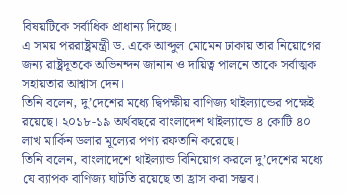বিষয়টিকে সর্বাধিক প্রাধান্য দিচ্ছে।
এ সময় পররাষ্ট্রমন্ত্রী ড. একে আব্দুল মোমেন ঢাকায় তার নিয়োগের জন্য রাষ্ট্রদূতকে অভিনন্দন জানান ও দায়িত্ব পালনে তাকে সর্বাত্মক সহায়তার আশ্বাস দেন।
তিনি বলেন, দু’দেশের মধ্যে দ্বিপক্ষীয় বাণিজ্য থাইল্যান্ডের পক্ষেই রয়েছে। ২০১৮-১৯ অর্থবছরে বাংলাদেশ থাইল্যান্ডে ৪ কোটি ৪০ লাখ মার্কিন ডলার মূল্যের পণ্য রফতানি করেছে।
তিনি বলেন, বাংলাদেশে থাইল্যান্ড বিনিয়োগ করলে দু’দেশের মধ্যে যে ব্যাপক বাণিজ্য ঘাটতি রয়েছে তা হ্রাস করা সম্ভব।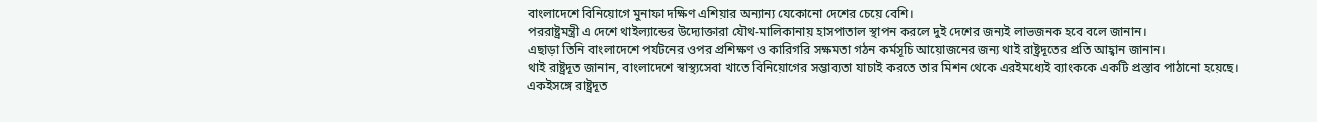বাংলাদেশে বিনিয়োগে মুনাফা দক্ষিণ এশিয়ার অন্যান্য যেকোনো দেশের চেয়ে বেশি।
পররাষ্ট্রমন্ত্রী এ দেশে থাইল্যান্ডের উদ্যোক্তারা যৌথ-মালিকানায় হাসপাতাল স্থাপন করলে দুই দেশের জন্যই লাভজনক হবে বলে জানান।
এছাড়া তিনি বাংলাদেশে পর্যটনের ওপর প্রশিক্ষণ ও কারিগরি সক্ষমতা গঠন কর্মসূচি আয়োজনের জন্য থাই রাষ্ট্রদূতের প্রতি আহ্বান জানান।
থাই রাষ্ট্রদূত জানান, বাংলাদেশে স্বাস্থ্যসেবা খাতে বিনিয়োগের সম্ভাব্যতা যাচাই করতে তার মিশন থেকে এরইমধ্যেই ব্যাংককে একটি প্রস্তাব পাঠানো হয়েছে।
একইসঙ্গে রাষ্ট্রদূত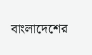বাংলাদেশের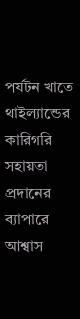পর্যটন খাতে থাইল্যান্ডের কারিগরি সহায়তা প্রদানের ব্যাপারে আশ্বাস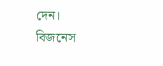দেন।
বিজনেস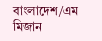বাংলাদেশ/এম মিজান